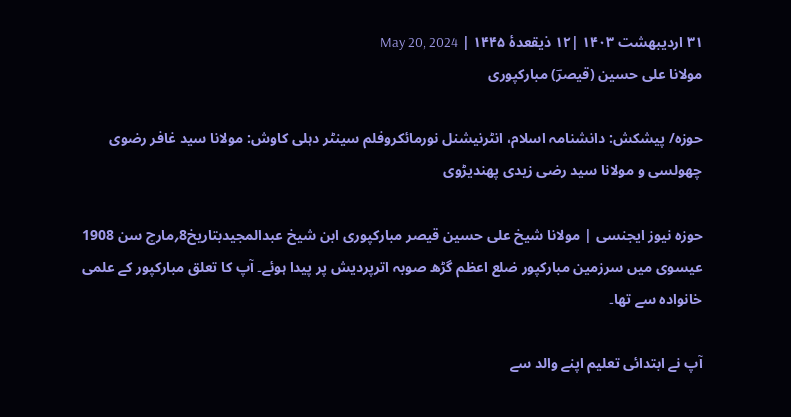۳۱ اردیبهشت ۱۴۰۳ |۱۲ ذیقعدهٔ ۱۴۴۵ | May 20, 2024
مولانا علی حسین (قیصرؔ) مبارکپوری

حوزہ/ پیشکش: دانشنامہ اسلام، انٹرنیشنل نورمائکروفلم سینٹر دہلی کاوش: مولانا سید غافر رضوی چھولسی و مولانا سید رضی زیدی پھندیڑوی

حوزہ نیوز ایجنسی | مولانا شیخ علی حسین قیصر مبارکپوری ابن شیخ عبدالمجیدبتاریخ8؍مارچ سن 1908 عیسوی میں سرزمین مبارکپور ضلع اعظم گڑھ صوبہ اترپردیش پر پیدا ہوئے۔ آپ کا تعلق مبارکپور کے علمی خانوادہ سے تھا۔

آپ نے ابتدائی تعلیم اپنے والد سے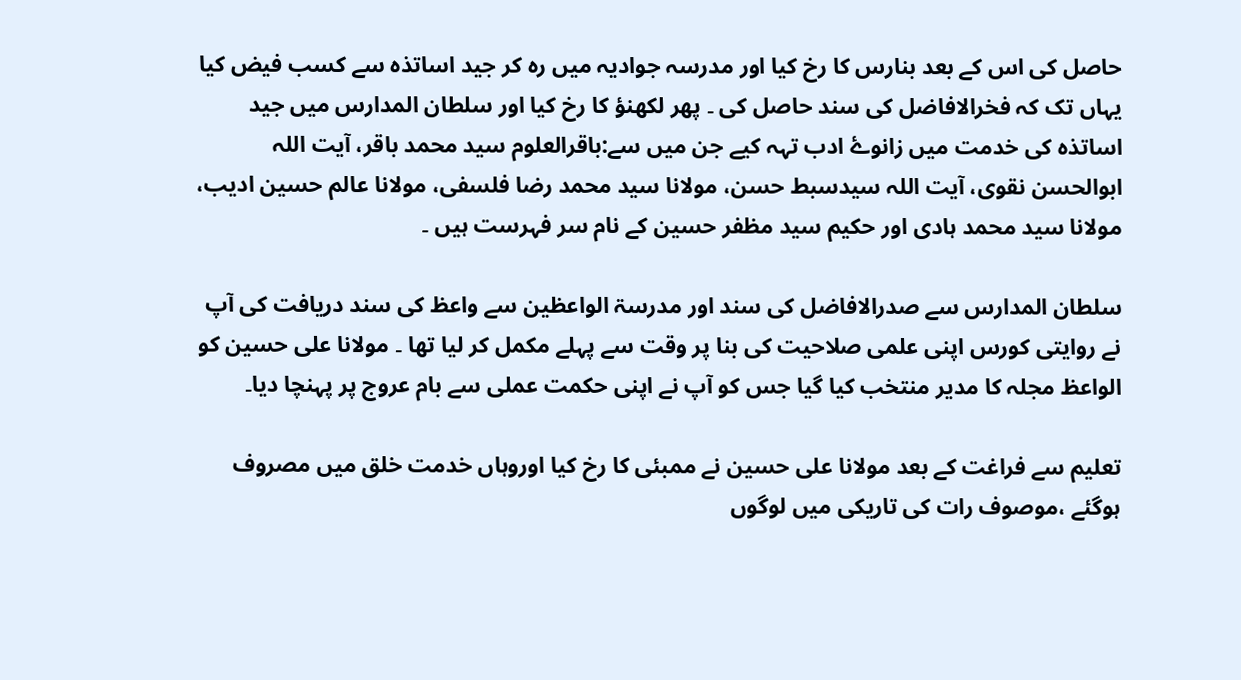حاصل کی اس کے بعد بنارس کا رخ کیا اور مدرسہ جوادیہ میں رہ کر جید اساتذہ سے کسب فیض کیا یہاں تک کہ فخرالافاضل کی سند حاصل کی ۔ پھر لکھنؤ کا رخ کیا اور سلطان المدارس میں جید اساتذہ کی خدمت میں زانوۓ ادب تہہ کیے جن میں سے:باقرالعلوم سید محمد باقر، آیت اللہ ابوالحسن نقوی، آیت اللہ سیدسبط حسن، مولانا سید محمد رضا فلسفی، مولانا عالم حسین ادیب، مولانا سید محمد ہادی اور حکیم سید مظفر حسین کے نام سر فہرست ہیں ۔

سلطان المدارس سے صدرالافاضل کی سند اور مدرسۃ الواعظین سے واعظ کی سند دریافت کی آپ نے روایتی کورس اپنی علمی صلاحیت کی بنا پر وقت سے پہلے مکمل کر لیا تھا ۔ مولانا علی حسین کو الواعظ مجلہ کا مدیر منتخب کیا گیا جس کو آپ نے اپنی حکمت عملی سے بام عروج پر پہنچا دیا۔

تعلیم سے فراغت کے بعد مولانا علی حسین نے ممبئی کا رخ کیا اوروہاں خدمت خلق میں مصروف ہوگئے ،موصوف رات کی تاریکی میں لوگوں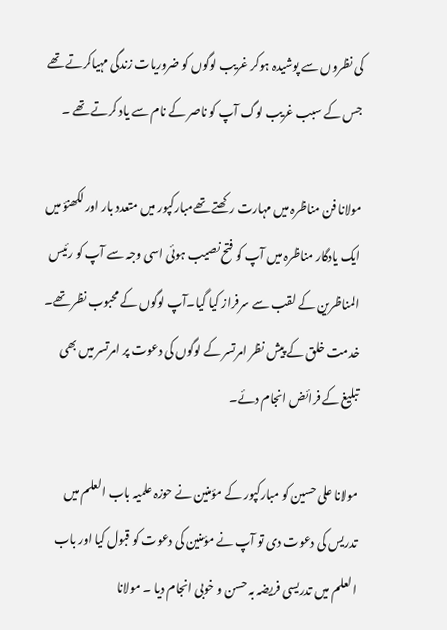کی نظروں سے پوشیدہ ہوکر غریب لوگوں کو ضروریات زندگی مہیاکرتے تھے جس کے سبب غریب لوگ آپ کو ناصر کے نام سے یاد کرتے تھے ۔

مولانا فن مناظرہ میں مہارت رکھتے تھےمبارکپور میں متعدد بار اور لکھنؤ میں ایک یادگار مناظرہ میں آپ کو فتح نصیب ہوئی اسی وجہ سے آپ کو رئیس المناظرین کے لقب سے سرفراز کیا گیا۔آپ لوگوں کے محبوب نظر تھے۔ خدمت خلق کے پیش نظر امرتسر کے لوگوں کی دعوت پر امرتسر میں بھی تبلیغ کے فرائض انجام دئے۔

مولانا علی حسین کو مبارکپور کے مؤمنین نے حوزہ علمیہ باب العلم میں تدریس کی دعوت دی تو آپ نے مؤمنین کی دعوت کو قبول کیا اور باب العلم میں تدریسی فریضہ بہ حسن و خوبی انجام دیا ۔ مولانا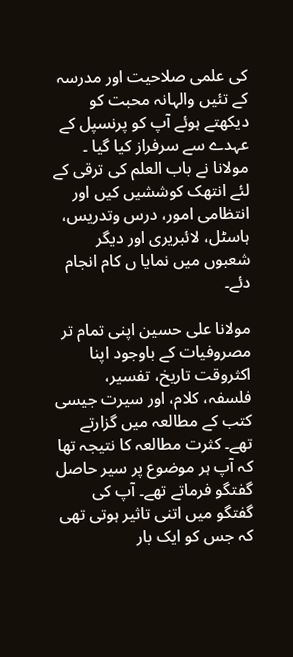کی علمی صلاحیت اور مدرسہ کے تئیں والہانہ محبت کو دیکھتے ہوئے آپ کو پرنسپل کے عہدے سے سرفراز کیا گیا ۔ مولانا نے باب العلم کی ترقی کے لئے انتھک کوششیں کیں اور انتظامی امور، درس وتدریس، ہاسٹل، لائبریری اور دیگر شعبوں میں نمایا ں کام انجام دئے۔

مولانا علی حسین اپنی تمام تر مصروفیات کے باوجود اپنا اکثروقت تاریخ، تفسیر، فلسفہ، کلام، اور سیرت جیسی کتب کے مطالعہ میں گزارتے تھے۔ کثرت مطالعہ کا نتیجہ تھا کہ آپ ہر موضوع پر سیر حاصل گفتگو فرماتے تھے۔ آپ کی گفتگو میں اتنی تاثیر ہوتی تھی کہ جس کو ایک بار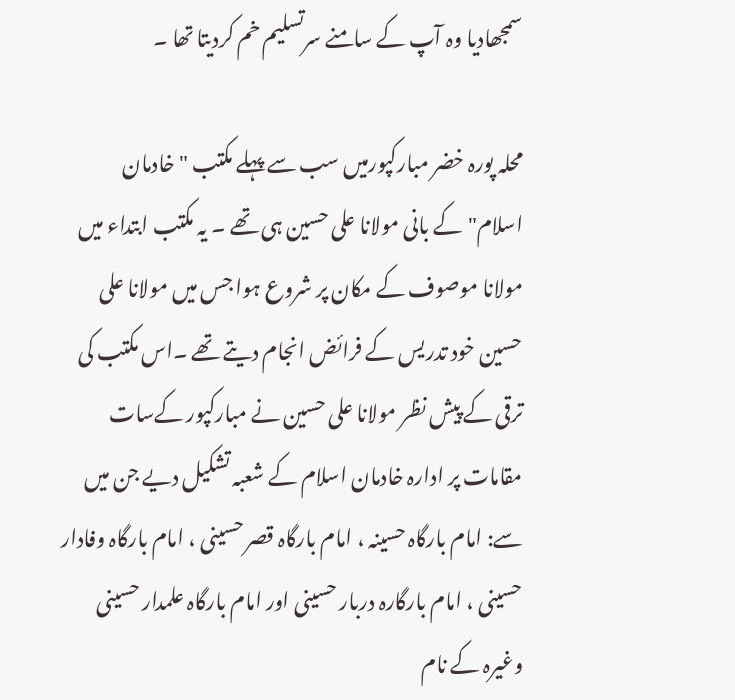سمجھادیا وہ آپ کے سامنے سرتسلیم خم کردیتا تھا ۔

محلہ پورہ خضر مبارکپورمیں سب سے پہلے مکتب "خادمان اسلام"کے بانی مولانا علی حسین ہی تھے ۔ یہ مکتب ابتداء میں مولانا موصوف کے مکان پر شروع ہوا جس میں مولانا علی حسین خود تدریس کے فرائض انجام دیتے تھے ۔اس مکتب کی ترقی کے پیش نظر مولانا علی حسین نے مبارکپور کےسات مقامات پر ادارہ خادمان اسلام کے شعبہ تشکیل دیے جن میں سے: امام بارگاہ حسینہ ، امام بارگاہ قصر حسینی ، امام بارگاہ وفادار حسینی ، امام بارگارہ دربار حسینی اور امام بارگاہ علمدار حسینی وغیرہ کے نام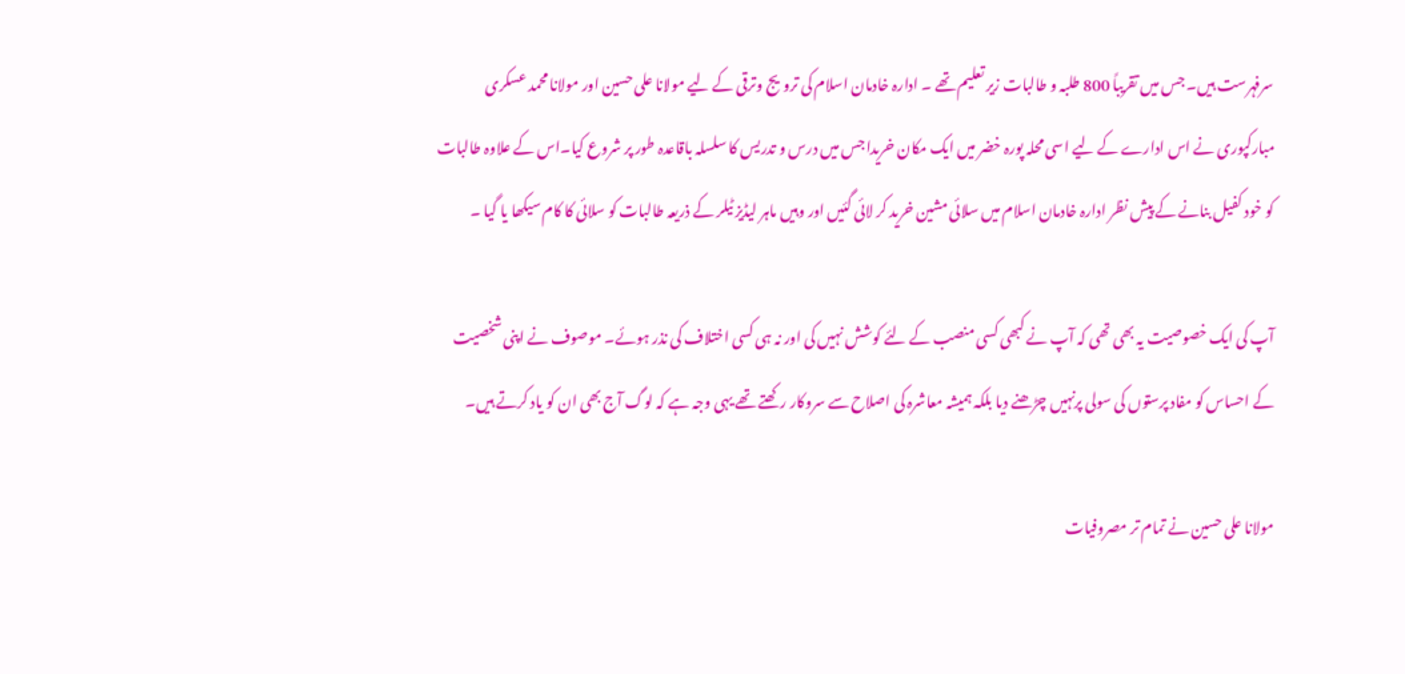سرفہرست ہیں۔ جس میں تقریباً 800 طلبہ و طالبات زیر تعلیم تھے ۔ ادارہ خادمان اسلام کی ترویج وترقی کے لیے مولانا علی حسین اور مولانا محمد عسکری مبارکپوری نے اس ادارے کے لیے اسی محلہ پورہ خضر میں ایک مکان خریدا جس میں درس و تدریس کا سلسلہ باقاعدہ طور پر شروع کیا۔اس کے علاوہ طالبات کو خود کفیل بنانے کے پیش نظر ادارہ خادمان اسلام میں سلائی مشین خرید کر لائی گئیں اور وہیں ماہر لیڈیز ٹیلر کے ذریعہ طالبات کو سلائی کا کام سیکھا یا گیا ۔

آپ کی ایک خصوصیت یہ بھی تھی کہ آپ نے کبھی کسی منصب کے لئے کوشش نہیں کی اور نہ ہی کسی اختلاف کی نذر ہوئے۔ موصوف نے اپنی شخصیت کے احساس کو مفاد پرستوں کی سولی پرنہیں چڑھنے دیا بلکہ ہمیشہ معاشرہ کی اصلاح سے سروکار رکھتے تھے یہی وجہ ہے کہ لوگ آج بھی ان کو یاد کرتے ہیں۔

مولانا علی حسین نے تمام تر مصروفیات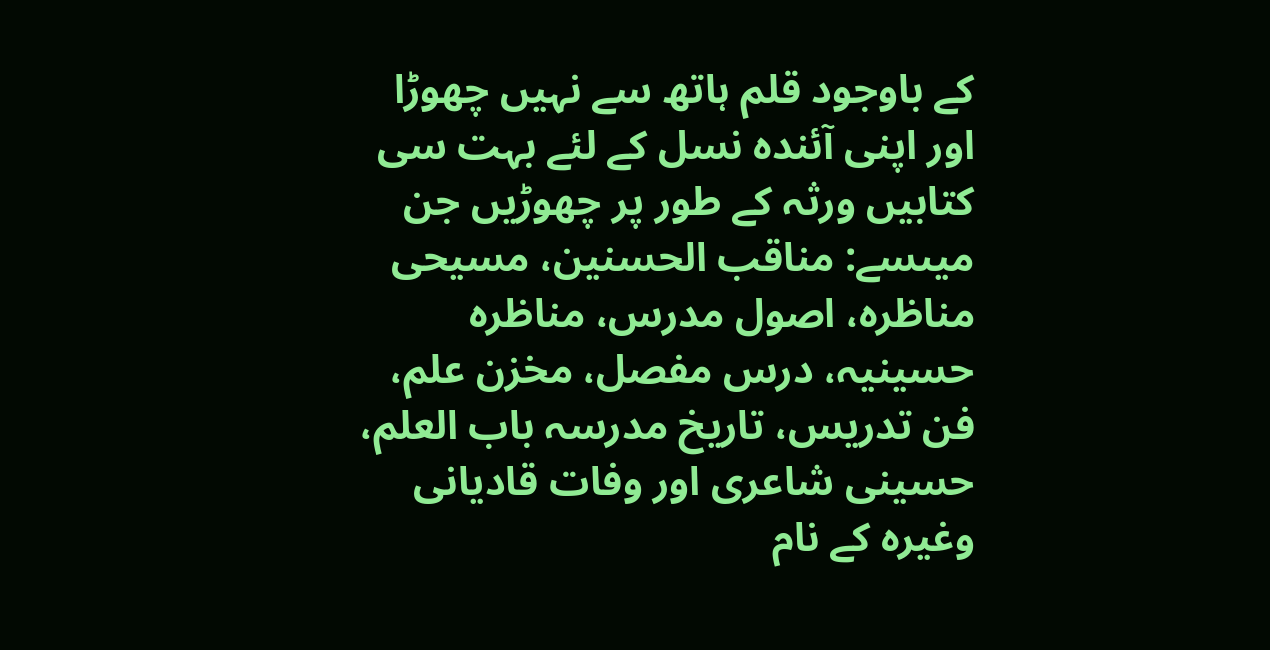کے باوجود قلم ہاتھ سے نہیں چھوڑا اور اپنی آئندہ نسل کے لئے بہت سی کتابیں ورثہ کے طور پر چھوڑیں جن میںسے: مناقب الحسنین، مسیحی مناظرہ، اصول مدرس، مناظرہ حسینیہ، درس مفصل، مخزن علم، فن تدریس، تاریخ مدرسہ باب العلم، حسینی شاعری اور وفات قادیانی وغیرہ کے نام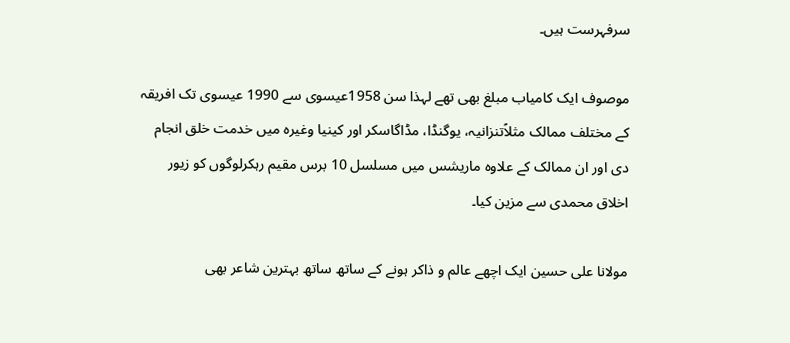سرفہرست ہیں۔

موصوف ایک کامیاب مبلغ بھی تھے لہذا سن 1958عیسوی سے 1990 عیسوی تک افریقہ کے مختلف ممالک مثلاًتنزانیہ، یوگنڈا، مڈاگاسکر اور کینیا وغیرہ میں خدمت خلق انجام دی اور ان ممالک کے علاوہ ماریشس میں مسلسل 10 برس مقیم رہکرلوگوں کو زیور اخلاق محمدی سے مزین کیا۔

مولانا علی حسین ایک اچھے عالم و ذاکر ہونے کے ساتھ ساتھ بہترین شاعر بھی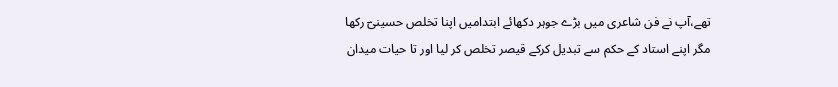تھے،آپ نے فن شاعری میں بڑے جوہر دکھائے ابتدامیں اپنا تخلص حسینیؔ رکھا مگر اپنے استاد کے حکم سے تبدیل کرکے قیصر تخلص کر لیا اور تا حیات میدان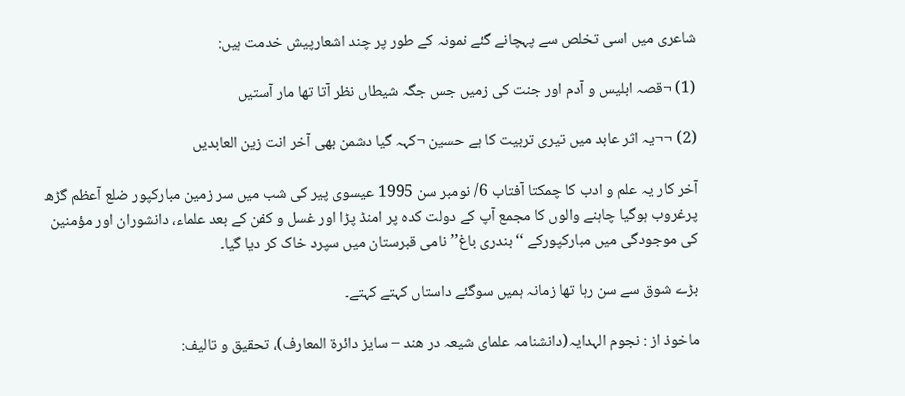شاعری میں اسی تخلص سے پہچانے گئے نمونہ کے طور پر چند اشعارپیش خدمت ہیں:

(1) ¬قصہ ابلیس و آدم اور جنت کی زمیں جس جگہ شیطاں نظر آتا تھا مار آستیں

(2) ¬¬یہ اثر عابد میں تیری تربیت کا ہے حسین ¬کہہ گیا دشمن بھی آخر انت زین العابدیں

آخر کار یہ علم و ادب کا چمکتا آفتاب 6/ نومبر سن 1995 عیسوی پیر کی شب میں سر زمین مبارکپور ضلع آعظم گڑھ پرغروب ہوگیا چاہنے والوں کا مجمع آپ کے دولت کدہ پر امنڈ پڑا اور غسل و کفن کے بعد علماء، دانشوران اور مؤمنین کی موجودگی میں مبارکپورکے ‘‘بندری باغ’’ نامی قبرستان میں سپرد خاک کر دیا گیا۔

بڑے شوق سے سن رہا تھا زمانہ ہمیں سوگئے داستاں کہتے کہتے۔

ماخوذ از : نجوم الہدایہ(دانشنامہ علمای شیعہ در ھند – سایز دائرۃ المعارف)، تحقیق و تالیف: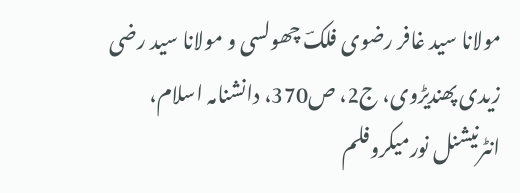مولانا سید غافر رضوی فلکؔ چھولسی و مولانا سید رضی زیدی پھندیڑوی، ج2، ص370، دانشنامہ اسلام، انٹرنیشنل نورمیکروفلم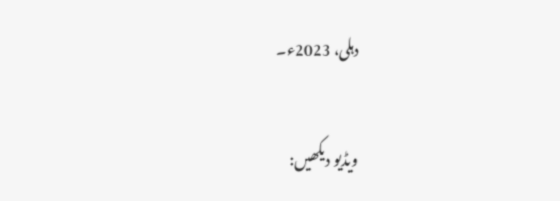دہلی، 2023ء۔

ویڈیو دیکھیں: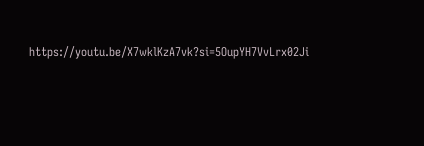https://youtu.be/X7wklKzA7vk?si=5OupYH7VvLrx02Ji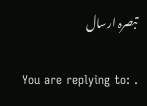تبصرہ ارسال

You are replying to: .